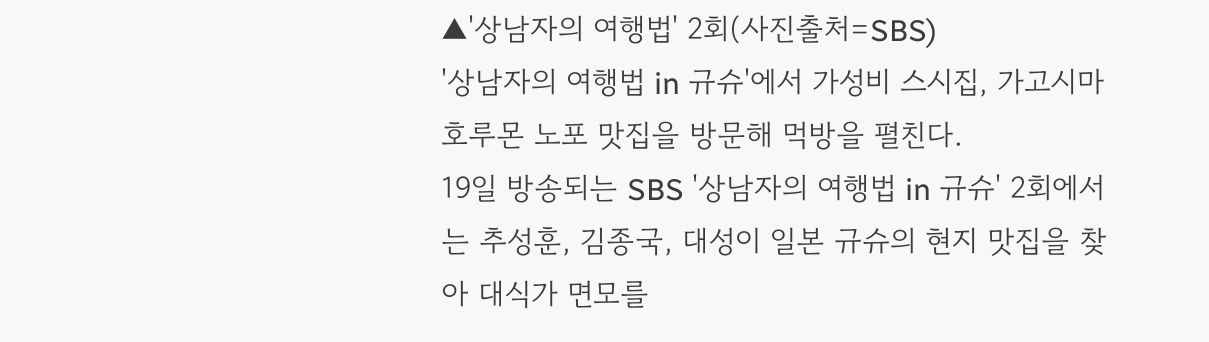▲'상남자의 여행법' 2회(사진출처=SBS)
'상남자의 여행법 in 규슈'에서 가성비 스시집, 가고시마 호루몬 노포 맛집을 방문해 먹방을 펼친다.
19일 방송되는 SBS '상남자의 여행법 in 규슈' 2회에서는 추성훈, 김종국, 대성이 일본 규슈의 현지 맛집을 찾아 대식가 면모를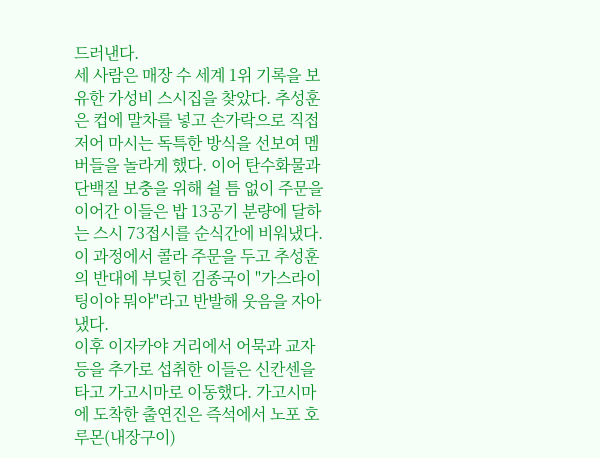드러낸다.
세 사람은 매장 수 세계 1위 기록을 보유한 가성비 스시집을 찾았다. 추성훈은 컵에 말차를 넣고 손가락으로 직접 저어 마시는 독특한 방식을 선보여 멤버들을 놀라게 했다. 이어 탄수화물과 단백질 보충을 위해 쉴 틈 없이 주문을 이어간 이들은 밥 13공기 분량에 달하는 스시 73접시를 순식간에 비워냈다. 이 과정에서 콜라 주문을 두고 추성훈의 반대에 부딪힌 김종국이 "가스라이팅이야 뭐야"라고 반발해 웃음을 자아냈다.
이후 이자카야 거리에서 어묵과 교자 등을 추가로 섭취한 이들은 신칸센을 타고 가고시마로 이동했다. 가고시마에 도착한 출연진은 즉석에서 노포 호루몬(내장구이)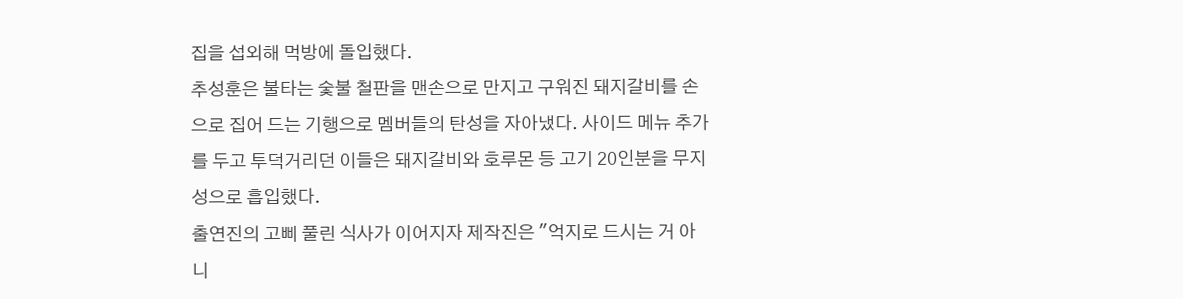집을 섭외해 먹방에 돌입했다.
추성훈은 불타는 숯불 철판을 맨손으로 만지고 구워진 돼지갈비를 손으로 집어 드는 기행으로 멤버들의 탄성을 자아냈다. 사이드 메뉴 추가를 두고 투덕거리던 이들은 돼지갈비와 호루몬 등 고기 20인분을 무지성으로 흡입했다.
출연진의 고삐 풀린 식사가 이어지자 제작진은 "억지로 드시는 거 아니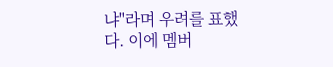냐"라며 우려를 표했다. 이에 멤버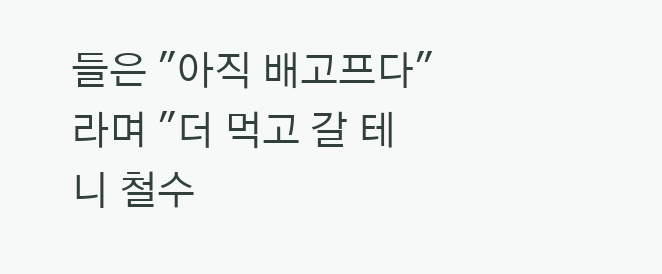들은 "아직 배고프다"라며 "더 먹고 갈 테니 철수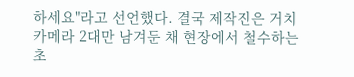하세요"라고 선언했다. 결국 제작진은 거치 카메라 2대만 남겨둔 채 현장에서 철수하는 초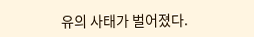유의 사태가 벌어졌다.